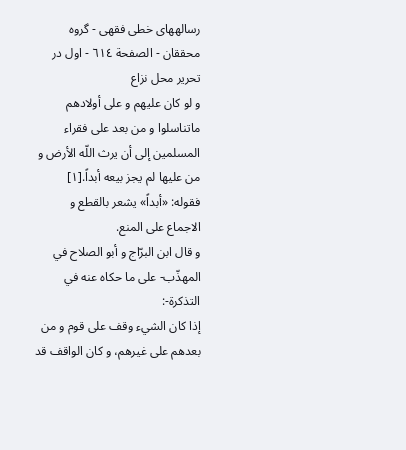رسالههاى خطى فقهى - گروه محققان - الصفحة ٦١٤ - اول در تحرير محل نزاع
و لو كان عليهم و على أولادهم ماتناسلوا و من بعد على فقراء المسلمين إلى أن يرث اللّه الأرض و من عليها لم يجز بيعه أبداً.[١]
فقوله: «أبداً» يشعر بالقطع و الاجماع على المنع.
و قال ابن البرّاج و أبو الصلاح في المهذّب- على ما حكاه عنه في التذكرة-:
إذا كان الشيء وقف على قوم و من بعدهم على غيرهم، و كان الواقف قد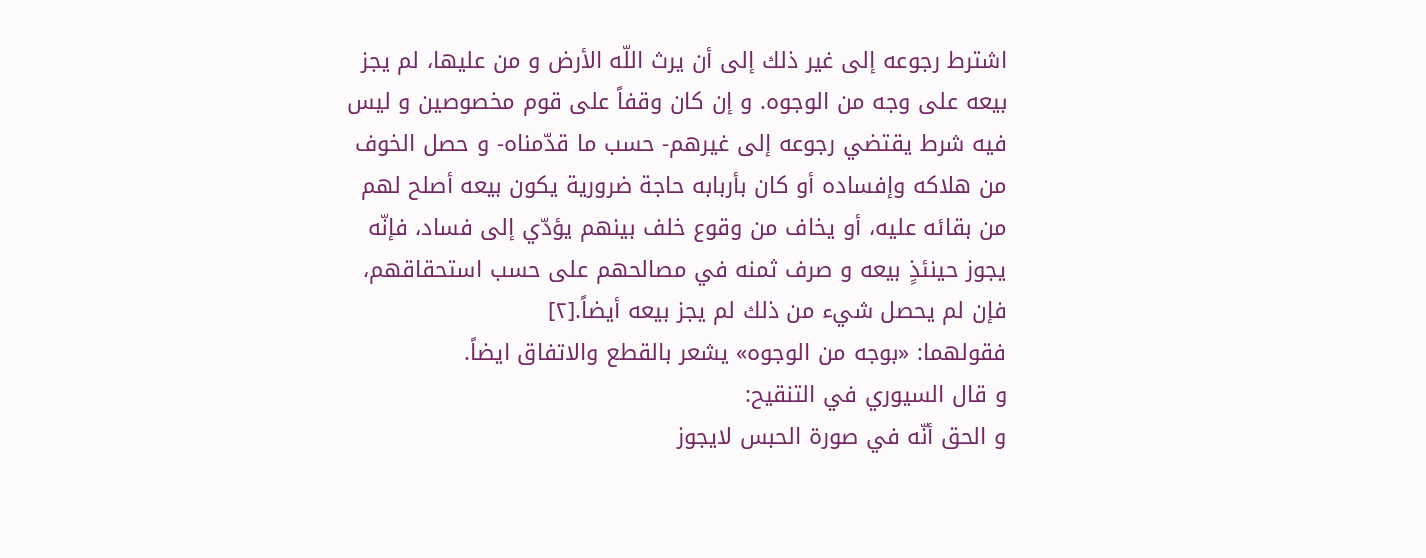اشترط رجوعه إلى غير ذلك إلى أن يرث اللّه الأرض و من عليها، لم يجز بيعه على وجه من الوجوه. و إن كان وقفاً على قوم مخصوصين و ليس فيه شرط يقتضي رجوعه إلى غيرهم- حسب ما قدّمناه- و حصل الخوف من هلاكه وإفساده أو كان بأربابه حاجة ضرورية يكون بيعه أصلح لهم من بقائه عليه، أو يخاف من وقوع خلف بينهم يؤدّي إلى فساد، فإنّه يجوز حينئذٍ بيعه و صرف ثمنه في مصالحهم على حسب استحقاقهم، فإن لم يحصل شيء من ذلك لم يجز بيعه أيضاً.[٢]
فقولهما: «بوجه من الوجوه» يشعر بالقطع والاتفاق ايضاً.
و قال السيوري في التنقيح:
و الحق أنّه في صورة الحبس لايجوز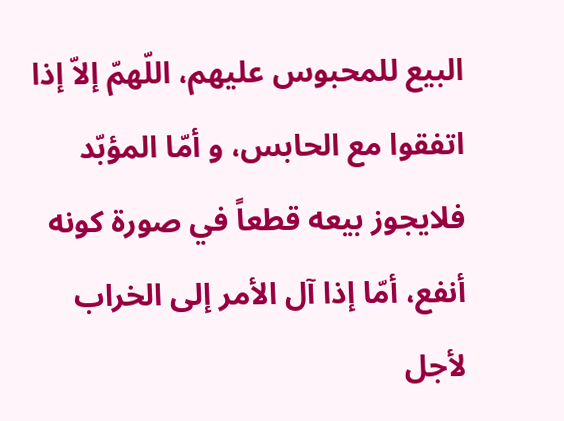البيع للمحبوس عليهم، اللّهمّ إلاّ إذا اتفقوا مع الحابس، و أمّا المؤبّد فلايجوز بيعه قطعاً في صورة كونه أنفع، أمّا إذا آل الأمر إلى الخراب لأجل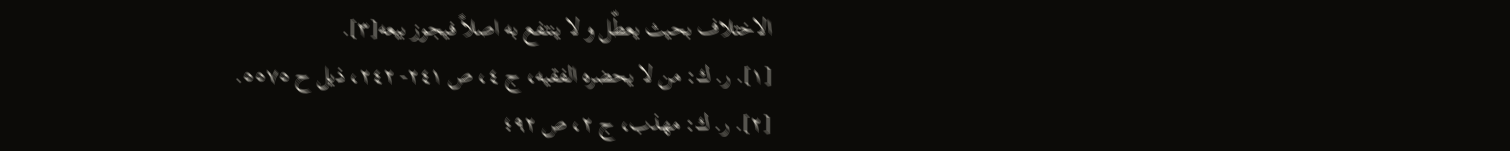الاختلاف بحيث يعطّل و لا ينتفع به اصلاً فيجوز بيعه[٣].
[١]. ر. ك: من لا يحضره الفقيه، ج ٤، ص ٢٤١- ٢٤٢، ذيل ح ٥٥٧٥.
[٢]. ر. ك: مهذب، ج ٢، ص ٩٢؛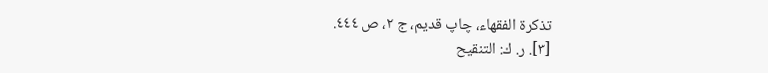تذكرة الفقهاء، چاپ قديم، ج ٢، ص ٤٤٤.
[٣]. ر. ك: التنقيح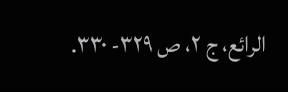الرائع، ج ٢، ص ٣٢٩- ٣٣٠.